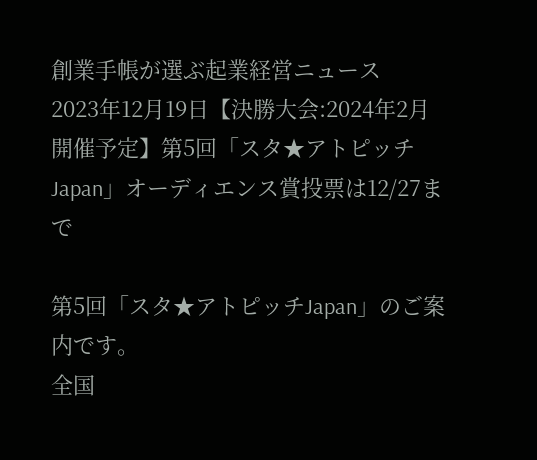創業手帳が選ぶ起業経営ニュース
2023年12月19日【決勝大会:2024年2月開催予定】第5回「スタ★アトピッチJapan」オーディエンス賞投票は12/27まで

第5回「スタ★アトピッチJapan」のご案内です。
全国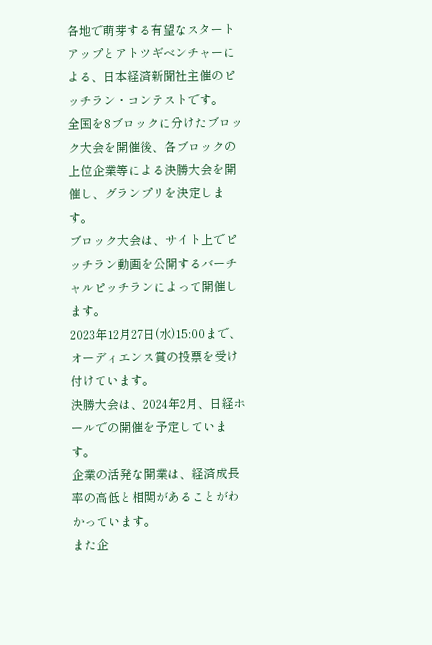各地で萌芽する有望なスタートアップとアトツギベンチャーによる、日本経済新聞社主催のピッチラン・コンテストです。
全国を8ブロックに分けたブロック大会を開催後、各ブロックの上位企業等による決勝大会を開催し、グランプリを決定します。
ブロック大会は、サイト上でピッチラン動画を公開するバーチャルピッチランによって開催します。
2023年12月27日(水)15:00まで、オーディエンス賞の投票を受け付けています。
決勝大会は、2024年2月、日経ホールでの開催を予定しています。
企業の活発な開業は、経済成長率の高低と相関があることがわかっています。
また企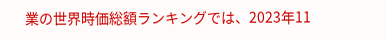業の世界時価総額ランキングでは、2023年11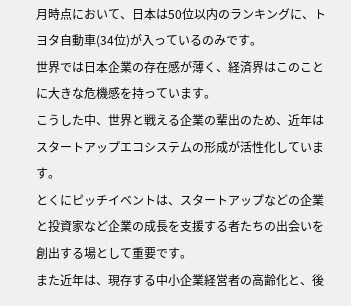月時点において、日本は50位以内のランキングに、トヨタ自動車(34位)が入っているのみです。
世界では日本企業の存在感が薄く、経済界はこのことに大きな危機感を持っています。
こうした中、世界と戦える企業の輩出のため、近年はスタートアップエコシステムの形成が活性化しています。
とくにピッチイベントは、スタートアップなどの企業と投資家など企業の成長を支援する者たちの出会いを創出する場として重要です。
また近年は、現存する中小企業経営者の高齢化と、後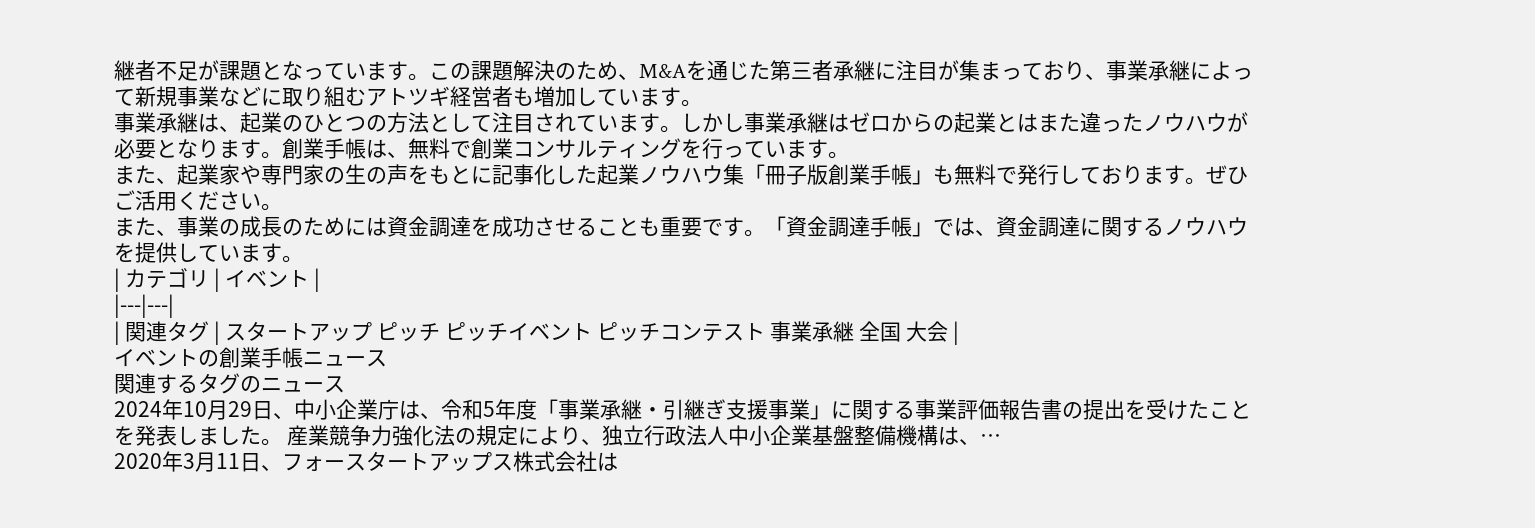継者不足が課題となっています。この課題解決のため、M&Aを通じた第三者承継に注目が集まっており、事業承継によって新規事業などに取り組むアトツギ経営者も増加しています。
事業承継は、起業のひとつの方法として注目されています。しかし事業承継はゼロからの起業とはまた違ったノウハウが必要となります。創業手帳は、無料で創業コンサルティングを行っています。
また、起業家や専門家の生の声をもとに記事化した起業ノウハウ集「冊子版創業手帳」も無料で発行しております。ぜひご活用ください。
また、事業の成長のためには資金調達を成功させることも重要です。「資金調達手帳」では、資金調達に関するノウハウを提供しています。
| カテゴリ | イベント |
|---|---|
| 関連タグ | スタートアップ ピッチ ピッチイベント ピッチコンテスト 事業承継 全国 大会 |
イベントの創業手帳ニュース
関連するタグのニュース
2024年10月29日、中小企業庁は、令和5年度「事業承継・引継ぎ支援事業」に関する事業評価報告書の提出を受けたことを発表しました。 産業競争力強化法の規定により、独立行政法人中小企業基盤整備機構は、…
2020年3月11日、フォースタートアップス株式会社は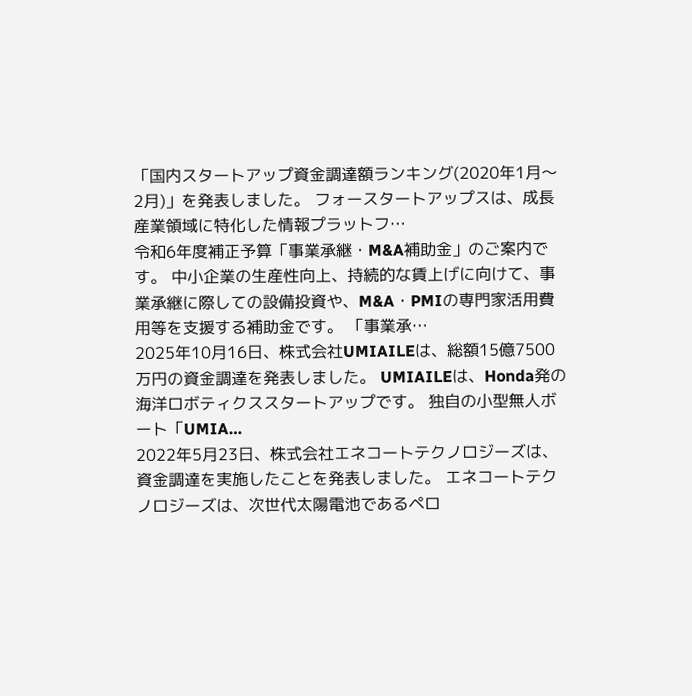「国内スタートアップ資金調達額ランキング(2020年1月〜2月)」を発表しました。 フォースタートアップスは、成⻑産業領域に特化した情報プラットフ…
令和6年度補正予算「事業承継・M&A補助金」のご案内です。 中小企業の生産性向上、持続的な賃上げに向けて、事業承継に際しての設備投資や、M&A・PMIの専門家活用費用等を支援する補助金です。 「事業承…
2025年10月16日、株式会社UMIAILEは、総額15億7500万円の資金調達を発表しました。 UMIAILEは、Honda発の海洋ロボティクススタートアップです。 独自の小型無人ボート「UMIA…
2022年5月23日、株式会社エネコートテクノロジーズは、資金調達を実施したことを発表しました。 エネコートテクノロジーズは、次世代太陽電池であるペロ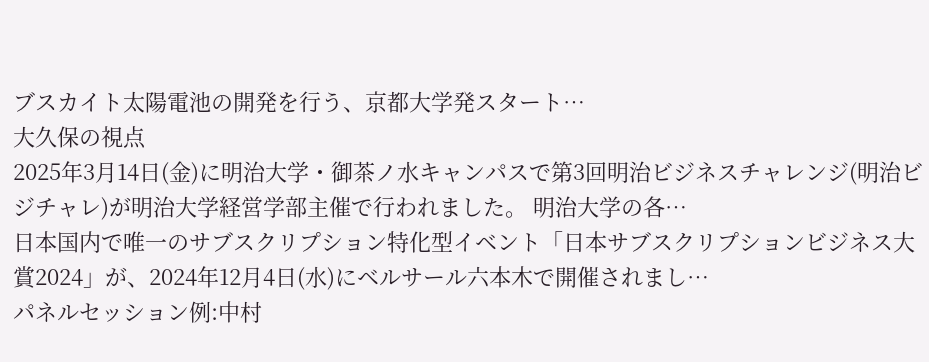ブスカイト太陽電池の開発を行う、京都大学発スタート…
大久保の視点
2025年3月14日(金)に明治大学・御茶ノ水キャンパスで第3回明治ビジネスチャレンジ(明治ビジチャレ)が明治大学経営学部主催で行われました。 明治大学の各…
日本国内で唯一のサブスクリプション特化型イベント「日本サブスクリプションビジネス大賞2024」が、2024年12月4日(水)にベルサール六本木で開催されまし…
パネルセッション例:中村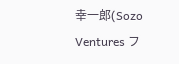幸一郎(Sozo Ventures フ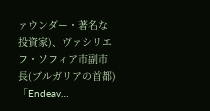ァウンダー・著名な投資家)、ヴァシリエフ・ソフィア市副市長(ブルガリアの首都) 「Endeav…